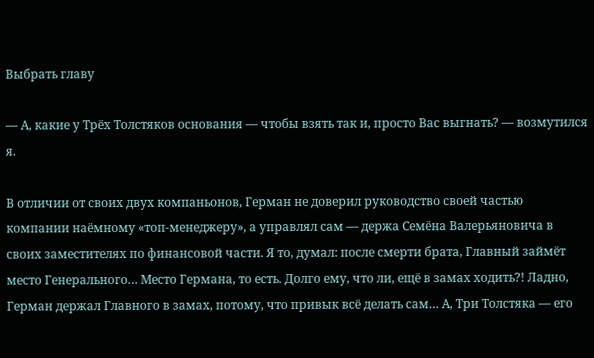Выбрать главу

— А, какие у Трёх Толстяков основания — чтобы взять так и, просто Вас выгнать? — возмутился я.

В отличии от своих двух компаньонов, Герман не доверил руководство своей частью компании наёмному «топ-менеджеру», а управлял сам — держа Семёна Валерьяновича в своих заместителях по финансовой части. Я то, думал: после смерти брата, Главный займёт место Генерального… Место Германа, то есть. Долго ему, что ли, ещё в замах ходить?! Ладно, Герман держал Главного в замах, потому, что привык всё делать сам… А, Три Толстяка — его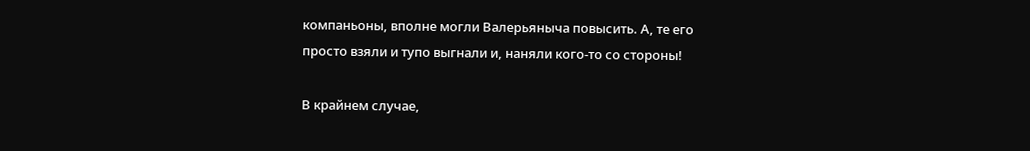компаньоны, вполне могли Валерьяныча повысить. А, те его просто взяли и тупо выгнали и, наняли кого-то со стороны!

В крайнем случае,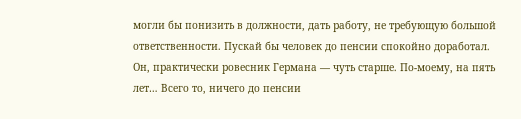могли бы понизить в должности, дать работу, не требующую большой ответственности. Пускай бы человек до пенсии спокойно доработал. Он, практически ровесник Германа — чуть старше. По-моему, на пять лет… Всего то, ничего до пенсии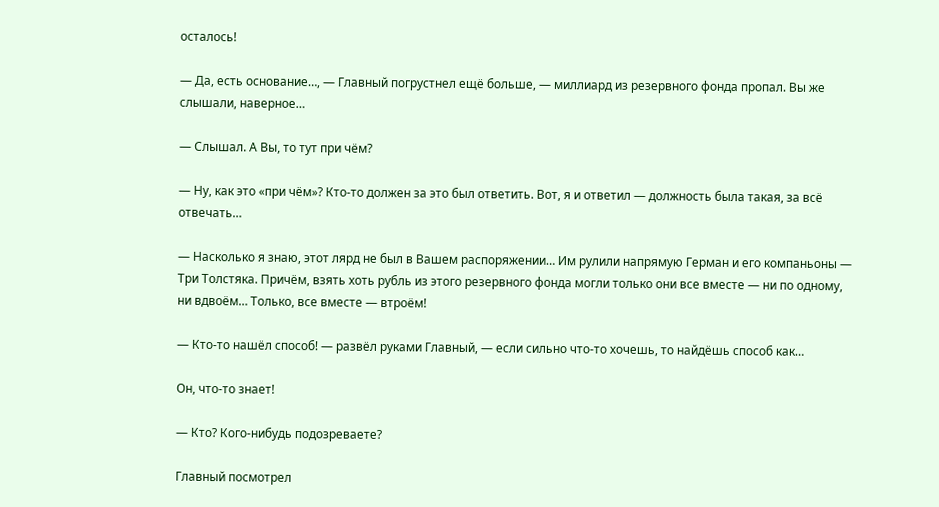осталось!

— Да, есть основание…, — Главный погрустнел ещё больше, — миллиард из резервного фонда пропал. Вы же слышали, наверное…

— Слышал. А Вы, то тут при чём?

— Ну, как это «при чём»? Кто-то должен за это был ответить. Вот, я и ответил — должность была такая, за всё отвечать…

— Насколько я знаю, этот лярд не был в Вашем распоряжении… Им рулили напрямую Герман и его компаньоны — Три Толстяка. Причём, взять хоть рубль из этого резервного фонда могли только они все вместе — ни по одному, ни вдвоём… Только, все вместе — втроём!

— Кто-то нашёл способ! — развёл руками Главный, — если сильно что-то хочешь, то найдёшь способ как…

Он, что-то знает!

— Кто? Кого-нибудь подозреваете?

Главный посмотрел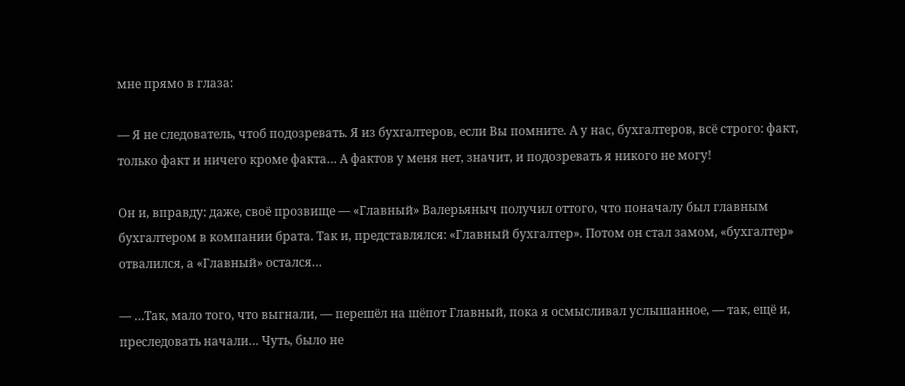мне прямо в глаза:

— Я не следователь, чтоб подозревать. Я из бухгалтеров, если Вы помните. А у нас, бухгалтеров, всё строго: факт, только факт и ничего кроме факта… А фактов у меня нет, значит, и подозревать я никого не могу!

Он и, вправду: даже, своё прозвище — «Главный» Валерьяныч получил оттого, что поначалу был главным бухгалтером в компании брата. Так и, представлялся: «Главный бухгалтер». Потом он стал замом, «бухгалтер» отвалился, а «Главный» остался…

— …Так, мало того, что выгнали, — перешёл на шёпот Главный, пока я осмысливал услышанное, — так, ещё и, преследовать начали… Чуть, было не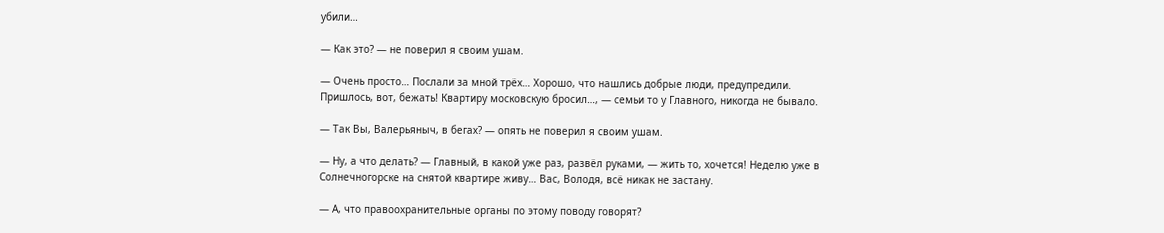убили…

— Как это? — не поверил я своим ушам.

— Очень просто… Послали за мной трёх… Хорошо, что нашлись добрые люди, предупредили. Пришлось, вот, бежать! Квартиру московскую бросил…, — семьи то у Главного, никогда не бывало.

— Так Вы, Валерьяныч, в бегах? — опять не поверил я своим ушам.

— Ну, а что делать? — Главный, в какой уже раз, развёл руками, — жить то, хочется! Неделю уже в Солнечногорске на снятой квартире живу… Вас, Володя, всё никак не застану.

— А, что правоохранительные органы по этому поводу говорят?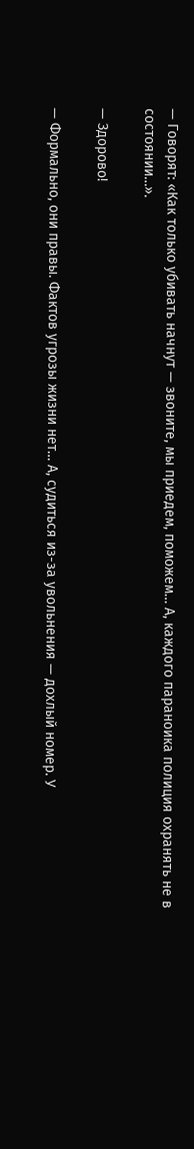— Говорят: «Как только убивать начнут — звоните, мы приедем, поможем… А, каждого параноика полиция охранять не в состоянии…».

— Здорово!

— Формально, они правы. Фактов угрозы жизни нет… А, судиться из-за увольнения — дохлый номер. У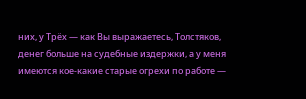них, у Трёх — как Вы выражаетесь, Толстяков, денег больше на судебные издержки, а у меня имеются кое-какие старые огрехи по работе —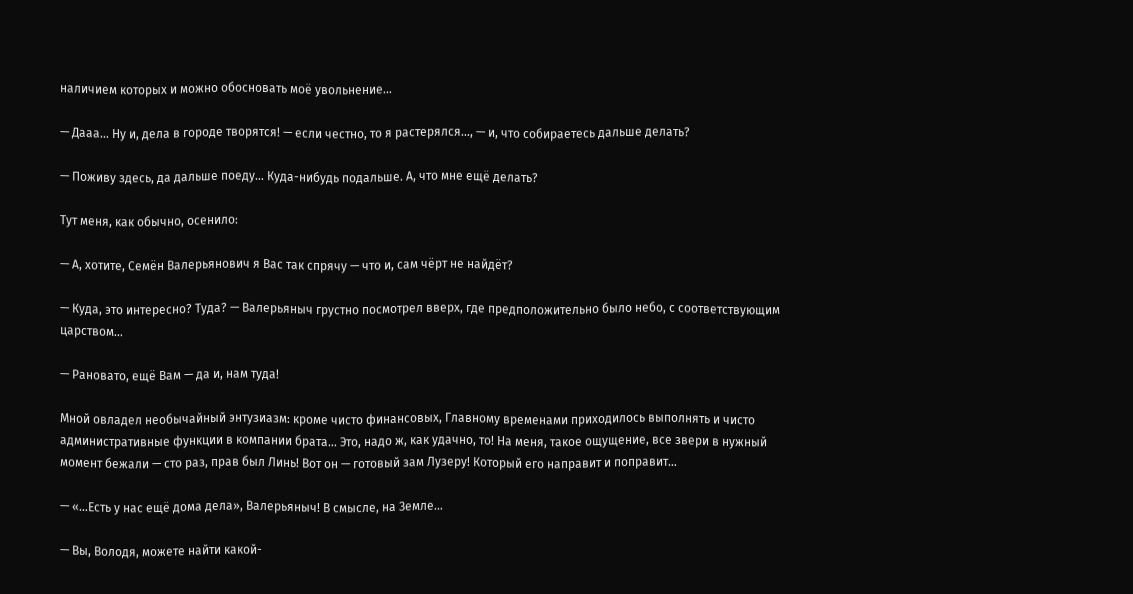наличием которых и можно обосновать моё увольнение…

— Дааа… Ну и, дела в городе творятся! — если честно, то я растерялся…, — и, что собираетесь дальше делать?

— Поживу здесь, да дальше поеду… Куда-нибудь подальше. А, что мне ещё делать?

Тут меня, как обычно, осенило:

— А, хотите, Семён Валерьянович я Вас так спрячу — что и, сам чёрт не найдёт?

— Куда, это интересно? Туда? — Валерьяныч грустно посмотрел вверх, где предположительно было небо, с соответствующим царством…

— Рановато, ещё Вам — да и, нам туда!

Мной овладел необычайный энтузиазм: кроме чисто финансовых, Главному временами приходилось выполнять и чисто административные функции в компании брата… Это, надо ж, как удачно, то! На меня, такое ощущение, все звери в нужный момент бежали — сто раз, прав был Линь! Вот он — готовый зам Лузеру! Который его направит и поправит…

— «…Есть у нас ещё дома дела», Валерьяныч! В смысле, на Земле…

— Вы, Володя, можете найти какой-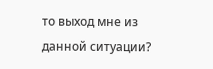то выход мне из данной ситуации?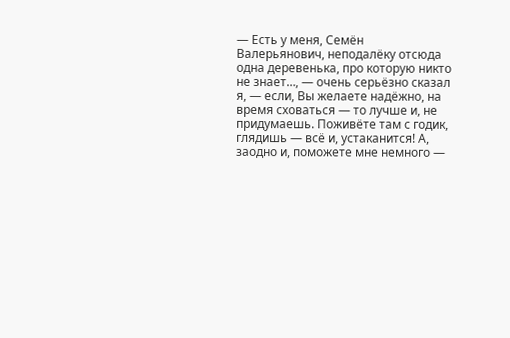— Есть у меня, Семён Валерьянович, неподалёку отсюда одна деревенька, про которую никто не знает…, — очень серьёзно сказал я, — если, Вы желаете надёжно, на время сховаться — то лучше и, не придумаешь. Поживёте там с годик, глядишь — всё и, устаканится! А, заодно и, поможете мне немного —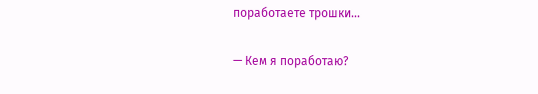поработаете трошки…

— Кем я поработаю?